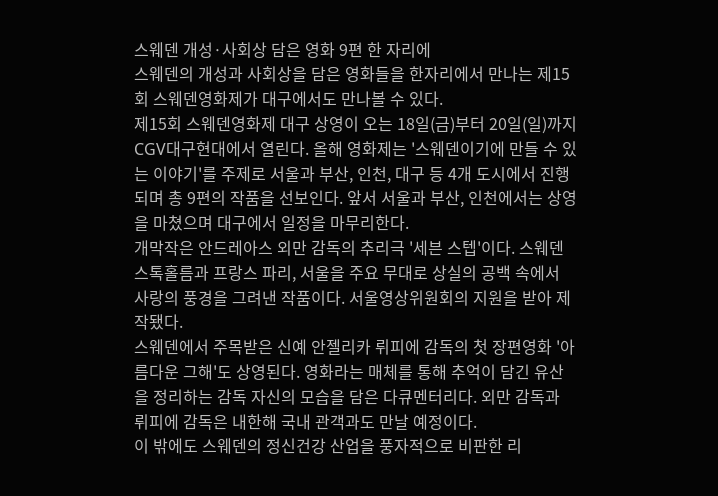스웨덴 개성·사회상 담은 영화 9편 한 자리에
스웨덴의 개성과 사회상을 담은 영화들을 한자리에서 만나는 제15회 스웨덴영화제가 대구에서도 만나볼 수 있다.
제15회 스웨덴영화제 대구 상영이 오는 18일(금)부터 20일(일)까지 CGV대구현대에서 열린다. 올해 영화제는 '스웨덴이기에 만들 수 있는 이야기'를 주제로 서울과 부산, 인천, 대구 등 4개 도시에서 진행되며 총 9편의 작품을 선보인다. 앞서 서울과 부산, 인천에서는 상영을 마쳤으며 대구에서 일정을 마무리한다.
개막작은 안드레아스 외만 감독의 추리극 '세븐 스텝'이다. 스웨덴 스톡홀름과 프랑스 파리, 서울을 주요 무대로 상실의 공백 속에서 사랑의 풍경을 그려낸 작품이다. 서울영상위원회의 지원을 받아 제작됐다.
스웨덴에서 주목받은 신예 안젤리카 뤼피에 감독의 첫 장편영화 '아름다운 그해'도 상영된다. 영화라는 매체를 통해 추억이 담긴 유산을 정리하는 감독 자신의 모습을 담은 다큐멘터리다. 외만 감독과 뤼피에 감독은 내한해 국내 관객과도 만날 예정이다.
이 밖에도 스웨덴의 정신건강 산업을 풍자적으로 비판한 리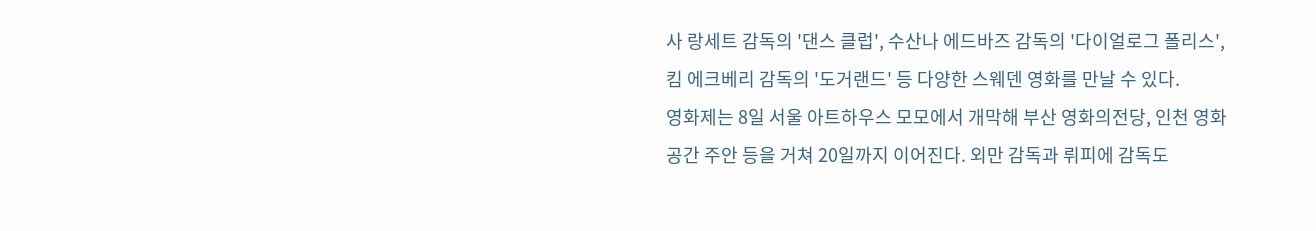사 랑세트 감독의 '댄스 클럽', 수산나 에드바즈 감독의 '다이얼로그 폴리스', 킴 에크베리 감독의 '도거랜드' 등 다양한 스웨덴 영화를 만날 수 있다.
영화제는 8일 서울 아트하우스 모모에서 개막해 부산 영화의전당, 인천 영화공간 주안 등을 거쳐 20일까지 이어진다. 외만 감독과 뤼피에 감독도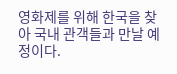영화제를 위해 한국을 찾아 국내 관객들과 만날 예정이다.